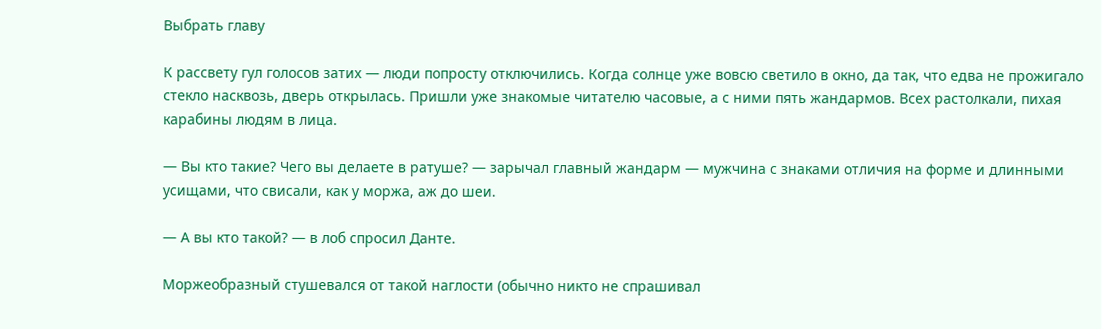Выбрать главу

К рассвету гул голосов затих — люди попросту отключились. Когда солнце уже вовсю светило в окно, да так, что едва не прожигало стекло насквозь, дверь открылась. Пришли уже знакомые читателю часовые, а с ними пять жандармов. Всех растолкали, пихая карабины людям в лица.

— Вы кто такие? Чего вы делаете в ратуше? — зарычал главный жандарм — мужчина с знаками отличия на форме и длинными усищами, что свисали, как у моржа, аж до шеи.

— А вы кто такой? — в лоб спросил Данте.

Моржеобразный стушевался от такой наглости (обычно никто не спрашивал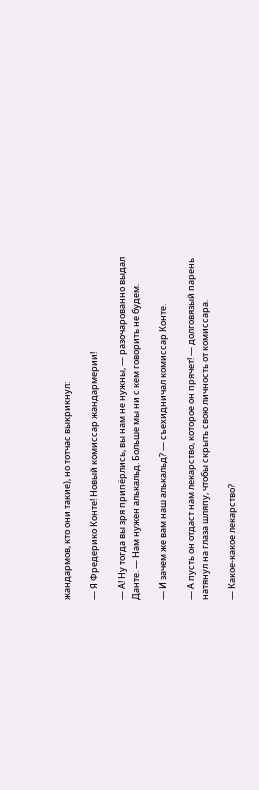жандармов, кто они такие), но тотчас выкрикнул:

— Я Фредерико Конте! Новый комиссар жандармерии!

— А! Ну тогда вы зря припёрлись, вы нам не нужны, — разочарованно выдал Данте. — Нам нужен алькальд. Больше мы ни с кем говорить не будем.

— И зачем же вам наш алькальд? — съехидничал комиссар Конте.

— А пусть он отдаст нам лекарство, которое он прячет! — долговязый парень натянул на глаза шляпу, чтобы скрыть свою личность от комиссара.

— Какое-какое лекарство?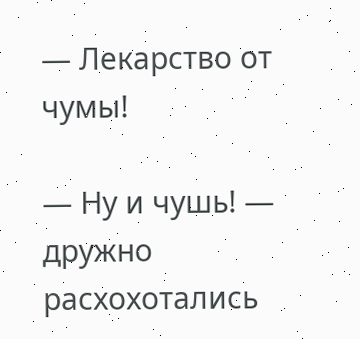— Лекарство от чумы!

— Ну и чушь! — дружно расхохотались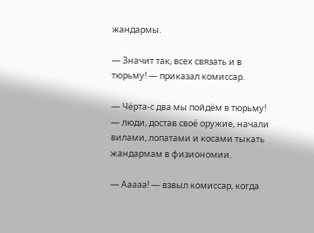жандармы.

— Значит так, всех связать и в тюрьму! — приказал комиссар.

— Чёрта-с два мы пойдём в тюрьму! — люди, достав своё оружие, начали вилами, лопатами и косами тыкать жандармам в физиономии.

— Ааааа! — взвыл комиссар, когда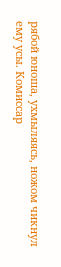рябой юноша, ухмыляясь, ножом чикнул ему усы. Комиссар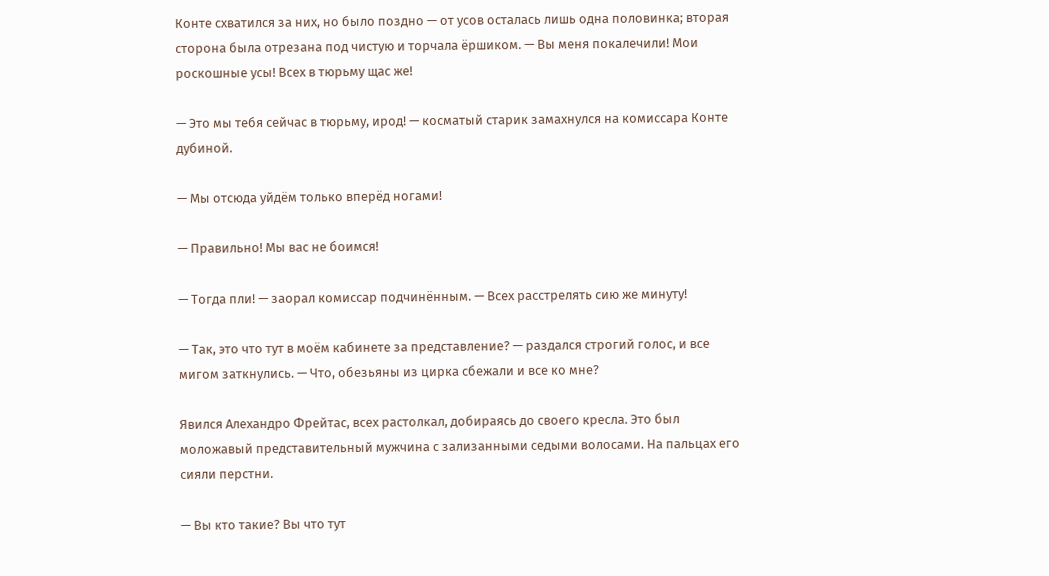Конте схватился за них, но было поздно — от усов осталась лишь одна половинка; вторая сторона была отрезана под чистую и торчала ёршиком. — Вы меня покалечили! Мои роскошные усы! Всех в тюрьму щас же!

— Это мы тебя сейчас в тюрьму, ирод! — косматый старик замахнулся на комиссара Конте дубиной.

— Мы отсюда уйдём только вперёд ногами!

— Правильно! Мы вас не боимся!

— Тогда пли! — заорал комиссар подчинённым. — Всех расстрелять сию же минуту!

— Так, это что тут в моём кабинете за представление? — раздался строгий голос, и все мигом заткнулись. — Что, обезьяны из цирка сбежали и все ко мне?

Явился Алехандро Фрейтас, всех растолкал, добираясь до своего кресла. Это был моложавый представительный мужчина с зализанными седыми волосами. На пальцах его сияли перстни.

— Вы кто такие? Вы что тут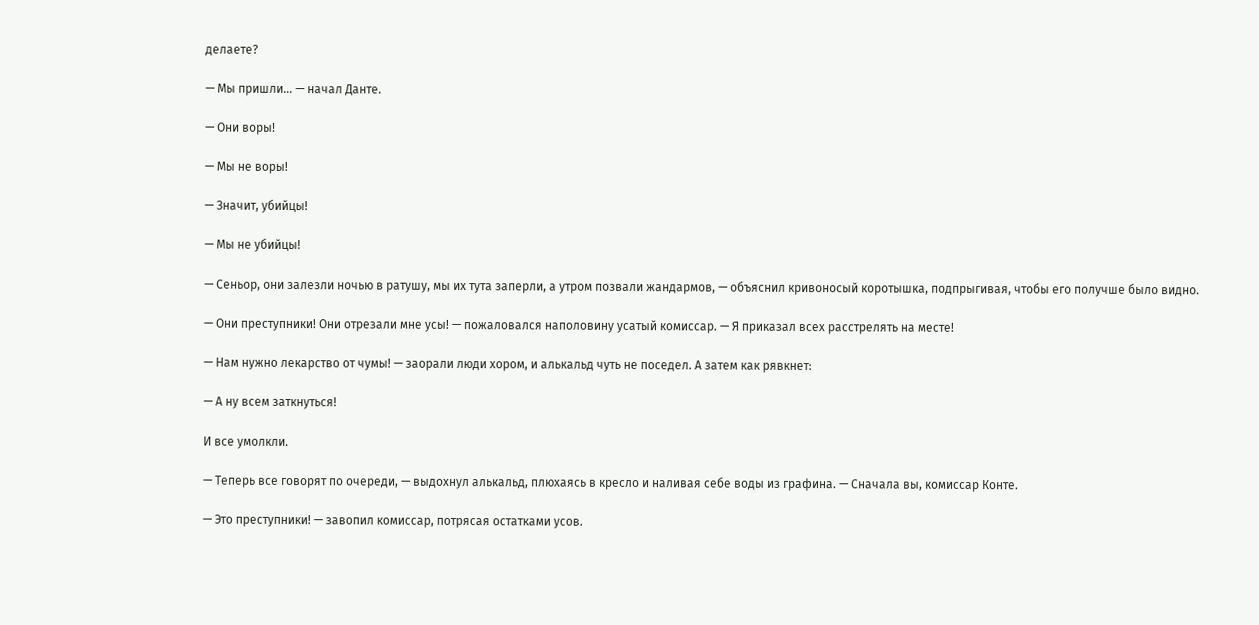делаете?

— Мы пришли... — начал Данте.

— Они воры!

— Мы не воры!

— Значит, убийцы!

— Мы не убийцы!

— Сеньор, они залезли ночью в ратушу, мы их тута заперли, а утром позвали жандармов, — объяснил кривоносый коротышка, подпрыгивая, чтобы его получше было видно.

— Они преступники! Они отрезали мне усы! — пожаловался наполовину усатый комиссар. — Я приказал всех расстрелять на месте!

— Нам нужно лекарство от чумы! — заорали люди хором, и алькальд чуть не поседел. А затем как рявкнет:

— А ну всем заткнуться!

И все умолкли.

— Теперь все говорят по очереди, — выдохнул алькальд, плюхаясь в кресло и наливая себе воды из графина. — Сначала вы, комиссар Конте.

— Это преступники! — завопил комиссар, потрясая остатками усов.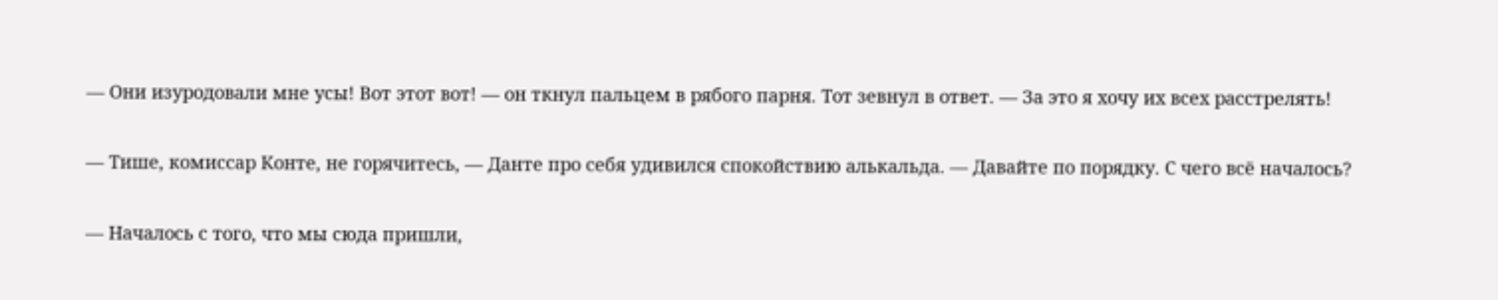— Они изуродовали мне усы! Вот этот вот! — он ткнул пальцем в рябого парня. Тот зевнул в ответ. — За это я хочу их всех расстрелять!

— Тише, комиссар Конте, не горячитесь, — Данте про себя удивился спокойствию алькальда. — Давайте по порядку. С чего всё началось?

— Началось с того, что мы сюда пришли,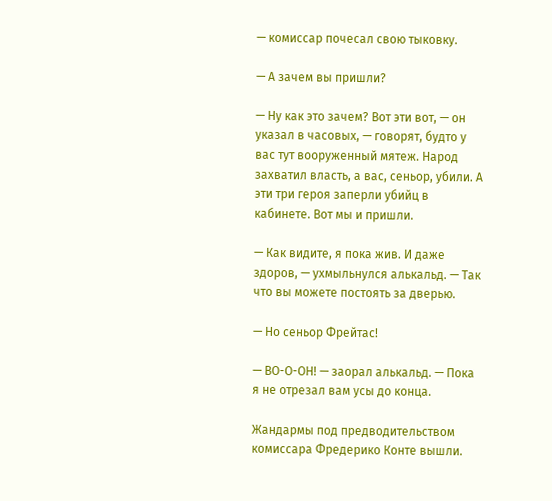— комиссар почесал свою тыковку.

— А зачем вы пришли?

— Ну как это зачем? Вот эти вот, — он указал в часовых, — говорят, будто у вас тут вооруженный мятеж. Народ захватил власть, а вас, сеньор, убили. А эти три героя заперли убийц в кабинете. Вот мы и пришли.

— Как видите, я пока жив. И даже здоров, — ухмыльнулся алькальд. — Так что вы можете постоять за дверью.

— Но сеньор Фрейтас!

— ВО-О-ОН! — заорал алькальд. — Пока я не отрезал вам усы до конца.

Жандармы под предводительством комиссара Фредерико Конте вышли.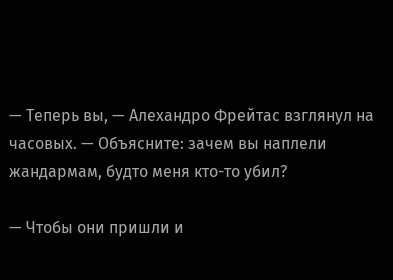— Теперь вы, — Алехандро Фрейтас взглянул на часовых. — Объясните: зачем вы наплели жандармам, будто меня кто-то убил?

— Чтобы они пришли и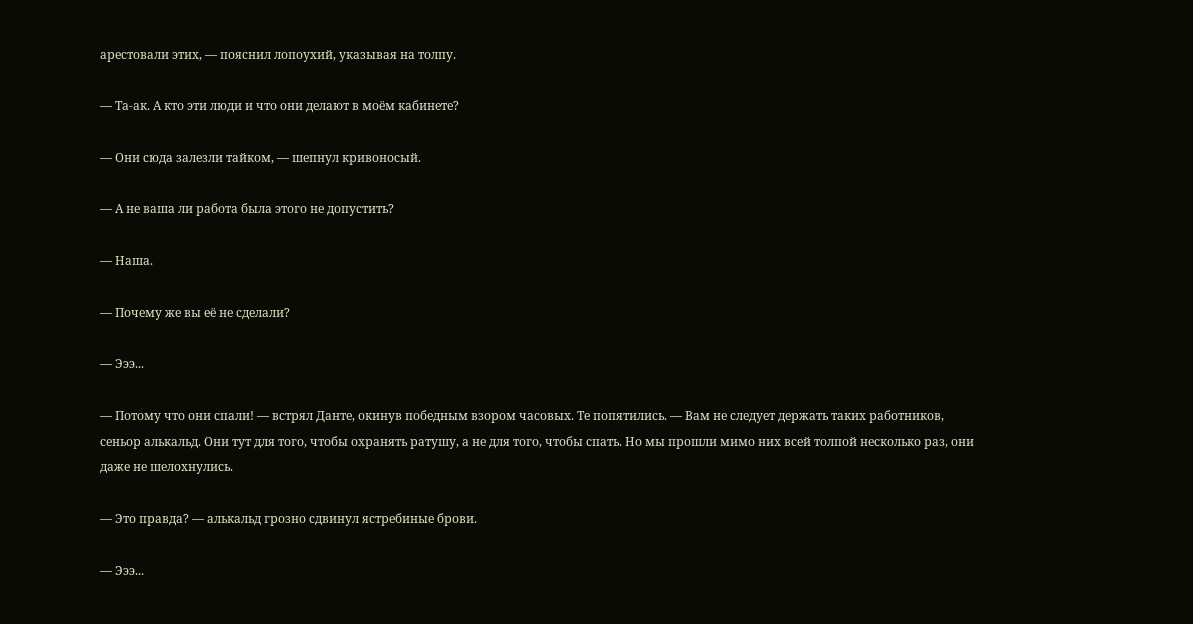арестовали этих, — пояснил лопоухий, указывая на толпу.

— Та-ак. А кто эти люди и что они делают в моём кабинете?

— Они сюда залезли тайком, — шепнул кривоносый.

— А не ваша ли работа была этого не допустить?

— Наша.

— Почему же вы её не сделали?

— Эээ...

— Потому что они спали! — встрял Данте, окинув победным взором часовых. Те попятились. — Вам не следует держать таких работников, сеньор алькальд. Они тут для того, чтобы охранять ратушу, а не для того, чтобы спать. Но мы прошли мимо них всей толпой несколько раз, они даже не шелохнулись.

— Это правда? — алькальд грозно сдвинул ястребиные брови.

— Эээ...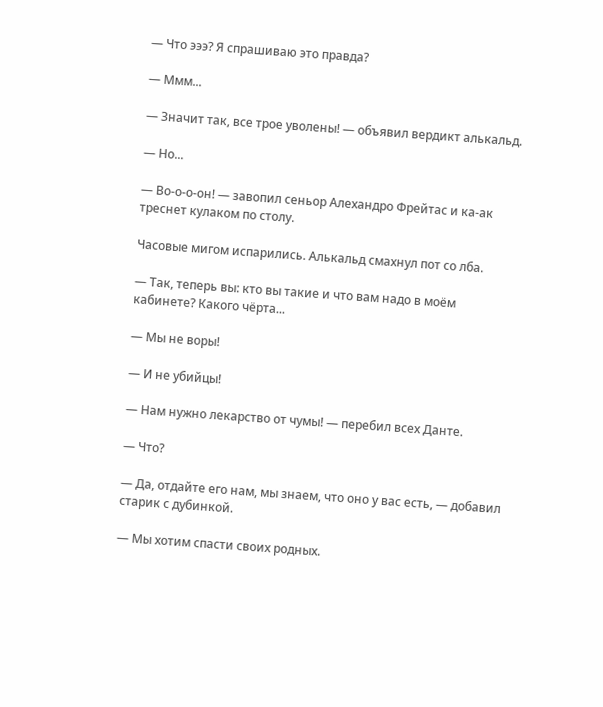— Что эээ? Я спрашиваю это правда?

— Ммм...

— Значит так, все трое уволены! — объявил вердикт алькальд.

— Но...

— Во-о-о-он! — завопил сеньор Алехандро Фрейтас и ка-ак треснет кулаком по столу.

Часовые мигом испарились. Алькальд смахнул пот со лба.

— Так, теперь вы: кто вы такие и что вам надо в моём кабинете? Какого чёрта...

— Мы не воры!

— И не убийцы!

— Нам нужно лекарство от чумы! — перебил всех Данте.

— Что?

— Да, отдайте его нам, мы знаем, что оно у вас есть, — добавил старик с дубинкой.

— Мы хотим спасти своих родных.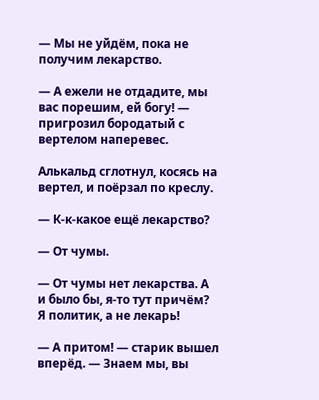— Мы не уйдём, пока не получим лекарство.

— А ежели не отдадите, мы вас порешим, ей богу! — пригрозил бородатый с вертелом наперевес.

Алькальд сглотнул, косясь на вертел, и поёрзал по креслу.

— К-к-какое ещё лекарство?

— От чумы.

— От чумы нет лекарства. А и было бы, я-то тут причём? Я политик, а не лекарь!

— А притом! — старик вышел вперёд. — Знаем мы, вы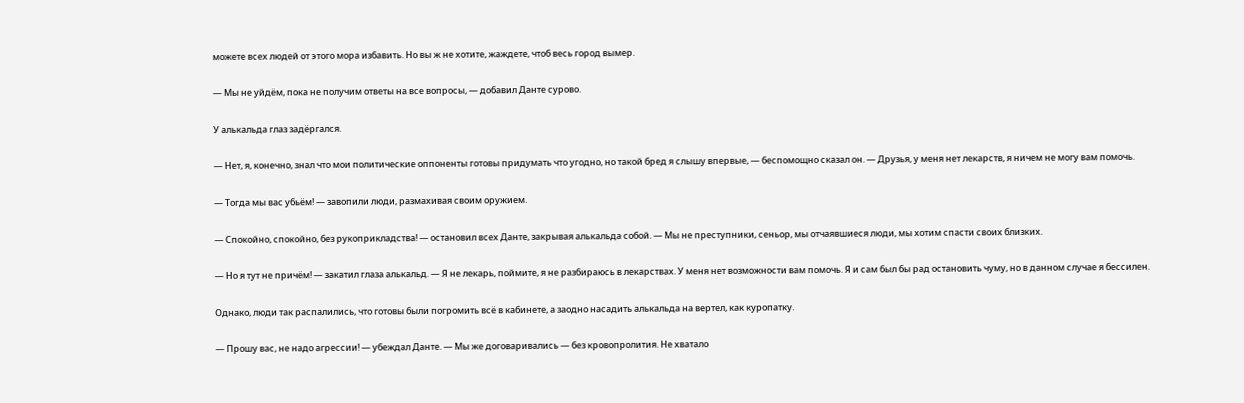можете всех людей от этого мора избавить. Но вы ж не хотите, жаждете, чтоб весь город вымер.

— Мы не уйдём, пока не получим ответы на все вопросы, — добавил Данте сурово.

У алькальда глаз задёргался.

— Нет, я, конечно, знал что мои политические оппоненты готовы придумать что угодно, но такой бред я слышу впервые, — беспомощно сказал он. — Друзья, у меня нет лекарств, я ничем не могу вам помочь.

— Тогда мы вас убьём! — завопили люди, размахивая своим оружием.

— Спокойно, спокойно, без рукоприкладства! — остановил всех Данте, закрывая алькальда собой. — Мы не преступники, сеньор, мы отчаявшиеся люди, мы хотим спасти своих близких.

— Но я тут не причём! — закатил глаза алькальд. — Я не лекарь, поймите, я не разбираюсь в лекарствах. У меня нет возможности вам помочь. Я и сам был бы рад остановить чуму, но в данном случае я бессилен.

Однако, люди так распалились, что готовы были погромить всё в кабинете, а заодно насадить алькальда на вертел, как куропатку.

— Прошу вас, не надо агрессии! — убеждал Данте. — Мы же договаривались — без кровопролития. Не хватало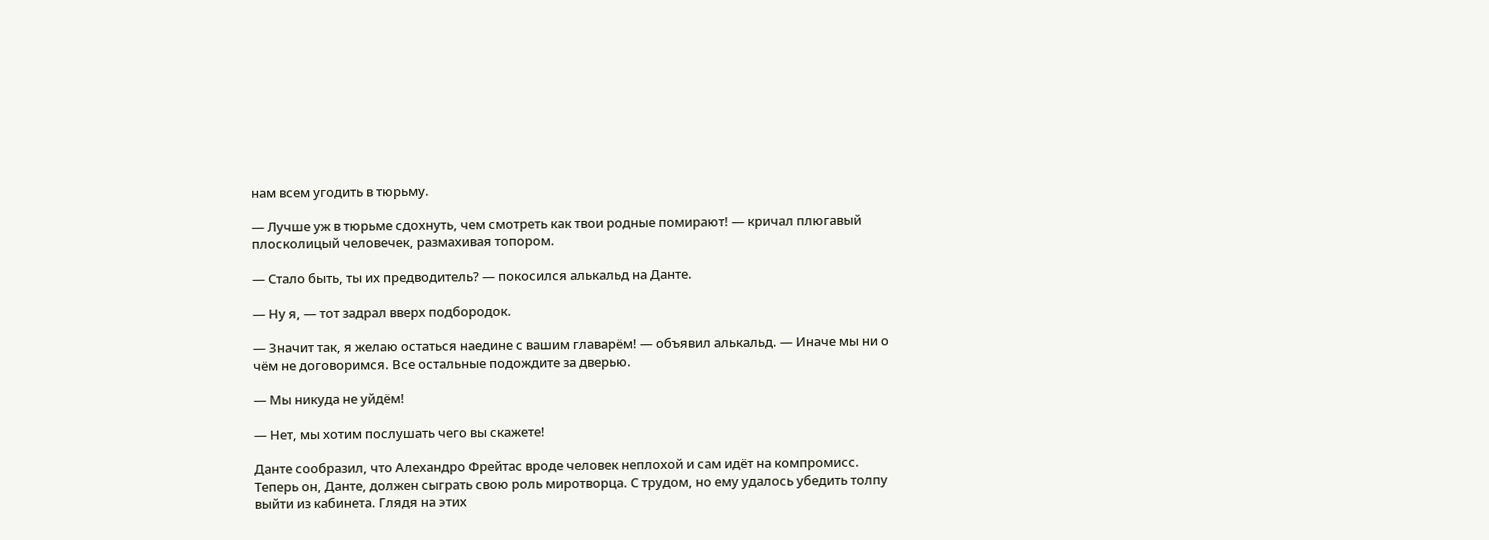нам всем угодить в тюрьму.

— Лучше уж в тюрьме сдохнуть, чем смотреть как твои родные помирают! — кричал плюгавый плосколицый человечек, размахивая топором.

— Стало быть, ты их предводитель? — покосился алькальд на Данте.

— Ну я, — тот задрал вверх подбородок.

— Значит так, я желаю остаться наедине с вашим главарём! — объявил алькальд. — Иначе мы ни о чём не договоримся. Все остальные подождите за дверью.

— Мы никуда не уйдём!

— Нет, мы хотим послушать чего вы скажете!

Данте сообразил, что Алехандро Фрейтас вроде человек неплохой и сам идёт на компромисс. Теперь он, Данте, должен сыграть свою роль миротворца. С трудом, но ему удалось убедить толпу выйти из кабинета. Глядя на этих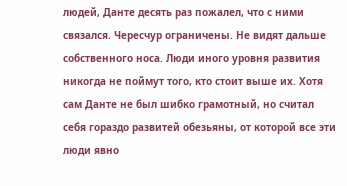людей, Данте десять раз пожалел, что с ними связался. Чересчур ограничены. Не видят дальше собственного носа. Люди иного уровня развития никогда не поймут того, кто стоит выше их. Хотя сам Данте не был шибко грамотный, но считал себя гораздо развитей обезьяны, от которой все эти люди явно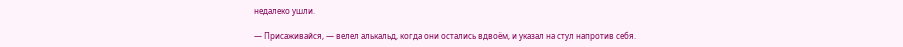недалеко ушли.

— Присаживайся, — велел алькальд, когда они остались вдвоём, и указал на стул напротив себя.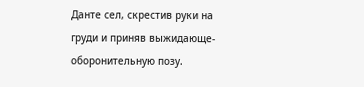Данте сел, скрестив руки на груди и приняв выжидающе-оборонительную позу.